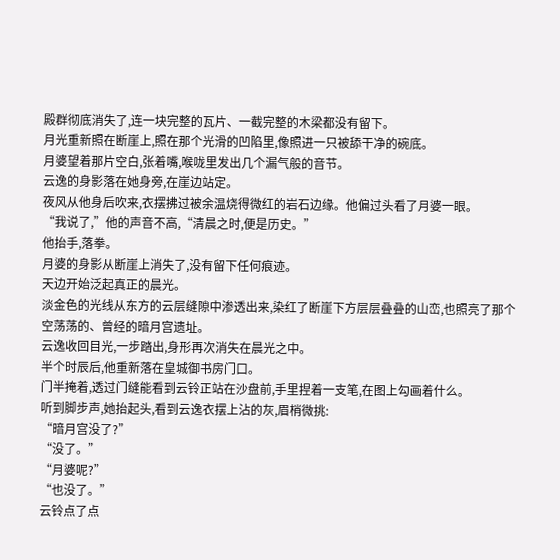殿群彻底消失了,连一块完整的瓦片、一截完整的木梁都没有留下。
月光重新照在断崖上,照在那个光滑的凹陷里,像照进一只被舔干净的碗底。
月婆望着那片空白,张着嘴,喉咙里发出几个漏气般的音节。
云逸的身影落在她身旁,在崖边站定。
夜风从他身后吹来,衣摆拂过被余温烧得微红的岩石边缘。他偏过头看了月婆一眼。
“我说了,”他的声音不高,“清晨之时,便是历史。”
他抬手,落拳。
月婆的身影从断崖上消失了,没有留下任何痕迹。
天边开始泛起真正的晨光。
淡金色的光线从东方的云层缝隙中渗透出来,染红了断崖下方层层叠叠的山峦,也照亮了那个空荡荡的、曾经的暗月宫遗址。
云逸收回目光,一步踏出,身形再次消失在晨光之中。
半个时辰后,他重新落在皇城御书房门口。
门半掩着,透过门缝能看到云铃正站在沙盘前,手里捏着一支笔,在图上勾画着什么。
听到脚步声,她抬起头,看到云逸衣摆上沾的灰,眉梢微挑:
“暗月宫没了?”
“没了。”
“月婆呢?”
“也没了。”
云铃点了点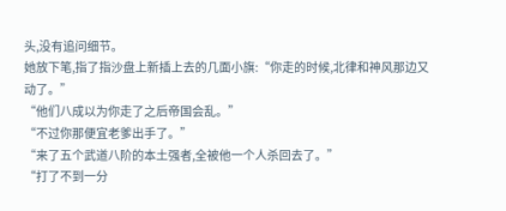头,没有追问细节。
她放下笔,指了指沙盘上新插上去的几面小旗:“你走的时候,北律和神风那边又动了。”
“他们八成以为你走了之后帝国会乱。”
“不过你那便宜老爹出手了。”
“来了五个武道八阶的本土强者,全被他一个人杀回去了。”
“打了不到一分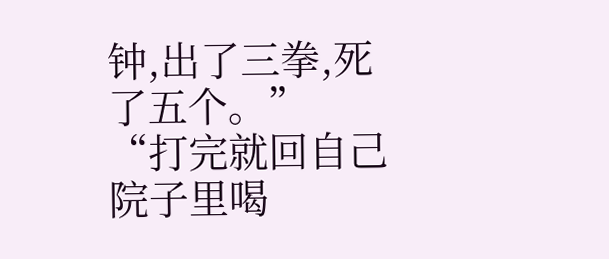钟,出了三拳,死了五个。”
“打完就回自己院子里喝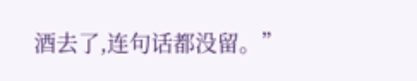酒去了,连句话都没留。”